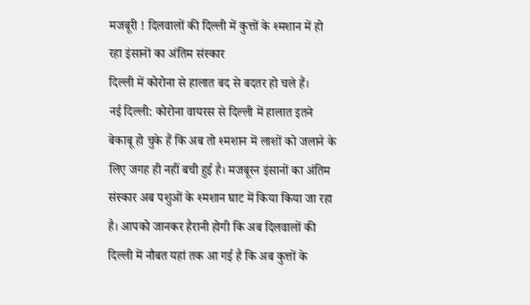मजबूरी ! दिलवालों की दिल्ली में कुत्तों के श्मशान में हो रहा इंसानों का अंतिम संस्कार
दिल्ली में कोरोना से हालात बद से बदतर हो चले हैं।
नई दिल्ली: कोरोना वायरस से दिल्ली में हालात इतने बेकाबू हो चुके हैं कि अब तो श्मशान में लाशों को जलाने के लिए जगह ही नहीं बची हुई है। मजबूरन इंसानों का अंतिम संस्कार अब पशुओं के श्मशान घाट में किया किया जा रहा है। आपको जानकर हैरानी होगी कि अब दिलवालों की दिल्ली में नौबत यहां तक आ गई है कि अब कुत्तों के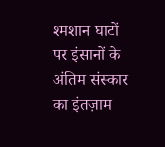श्मशान घाटों पर इंसानों के अंतिम संस्कार का इंतज़ाम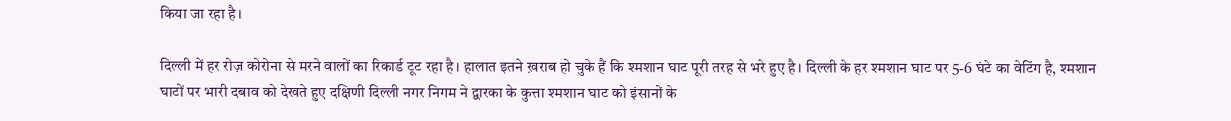किया जा रहा है।

दिल्ली में हर रोज़ कोरोना से मरने वालों का रिकार्ड टूट रहा है। हालात इतने ख़राब हो चुके हैं कि श्मशान घाट पूरी तरह से भरे हुए है। दिल्ली के हर श्मशान घाट पर 5-6 घंटे का वेटिंग है, श्मशान घाटों पर भारी दबाव को देखते हुए दक्षिणी दिल्ली नगर निगम ने द्वारका के कुत्ता श्मशान घाट को इंसानों के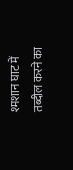श्मशान घाट में तब्दील करने का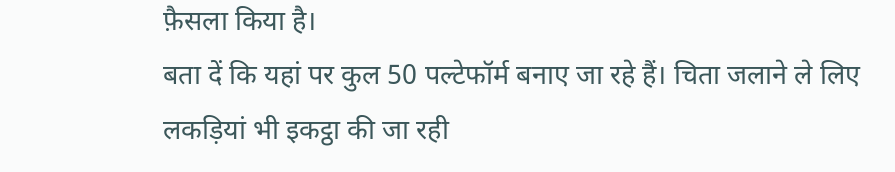फ़ैसला किया है।
बता दें कि यहां पर कुल 50 पल्टेफॉर्म बनाए जा रहे हैं। चिता जलाने ले लिए लकड़ियां भी इकट्ठा की जा रही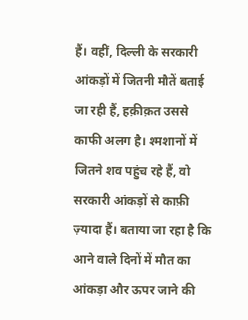हैं। वहीं, दिल्ली के सरकारी आंकड़ों में जितनी मौतें बताई जा रही हैं, हक़ीक़त उससे काफी अलग है। श्मशानों में जितने शव पहुंच रहे हैं, वो सरकारी आंकड़ों से काफ़ी ज़्यादा हैं। बताया जा रहा है कि आने वाले दिनों में मौत का आंकड़ा और ऊपर जाने की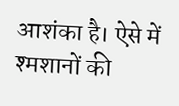आशंका है। ऐसे में श्मशानों की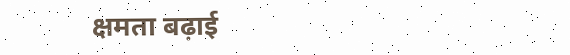क्षमता बढ़ाई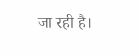जा रही है।